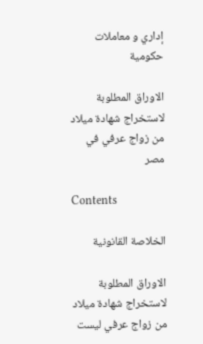إداري و معاملات حكومية

الاوراق المطلوبة لاستخراج شهادة ميلاد من زواج عرفي في مصر

Contents

الخلاصة القانونية

الاوراق المطلوبة لاستخراج شهادة ميلاد من زواج عرفي ليست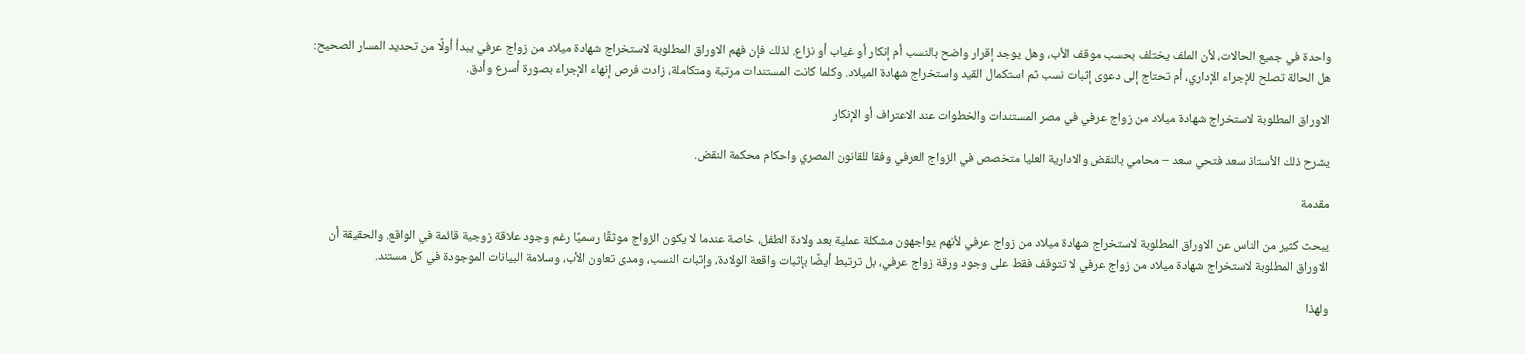واحدة في جميع الحالات، لأن الملف يختلف بحسب موقف الأب، وهل يوجد إقرار واضح بالنسب أم إنكار أو غياب أو نزاع. لذلك فإن فهم الاوراق المطلوبة لاستخراج شهادة ميلاد من زواج عرفي يبدأ أولًا من تحديد المسار الصحيح: هل الحالة تصلح للإجراء الإداري، أم تحتاج إلى دعوى إثبات نسب ثم استكمال القيد واستخراج شهادة الميلاد. وكلما كانت المستندات مرتبة ومتكاملة، زادت فرص إنهاء الإجراء بصورة أسرع وأدق.

الاوراق المطلوبة لاستخراج شهادة ميلاد من زواج عرفي في مصر المستندات والخطوات عند الاعتراف أو الإنكار

يشرح ذلك الأستاذ سعد فتحي سعد – محامي بالنقض والادارية العليا متخصص في الزواج العرفي وفقا للقانون المصري واحكام محكمة النقض.

مقدمة

يبحث كثير من الناس عن الاوراق المطلوبة لاستخراج شهادة ميلاد من زواج عرفي لأنهم يواجهون مشكلة عملية بعد ولادة الطفل، خاصة عندما لا يكون الزواج موثقًا رسميًا رغم وجود علاقة زوجية قائمة في الواقع. والحقيقة أن الاوراق المطلوبة لاستخراج شهادة ميلاد من زواج عرفي لا تتوقف فقط على وجود ورقة زواج عرفي، بل ترتبط أيضًا بإثبات واقعة الولادة، وإثبات النسب، ومدى تعاون الأب، وسلامة البيانات الموجودة في كل مستند.

ولهذا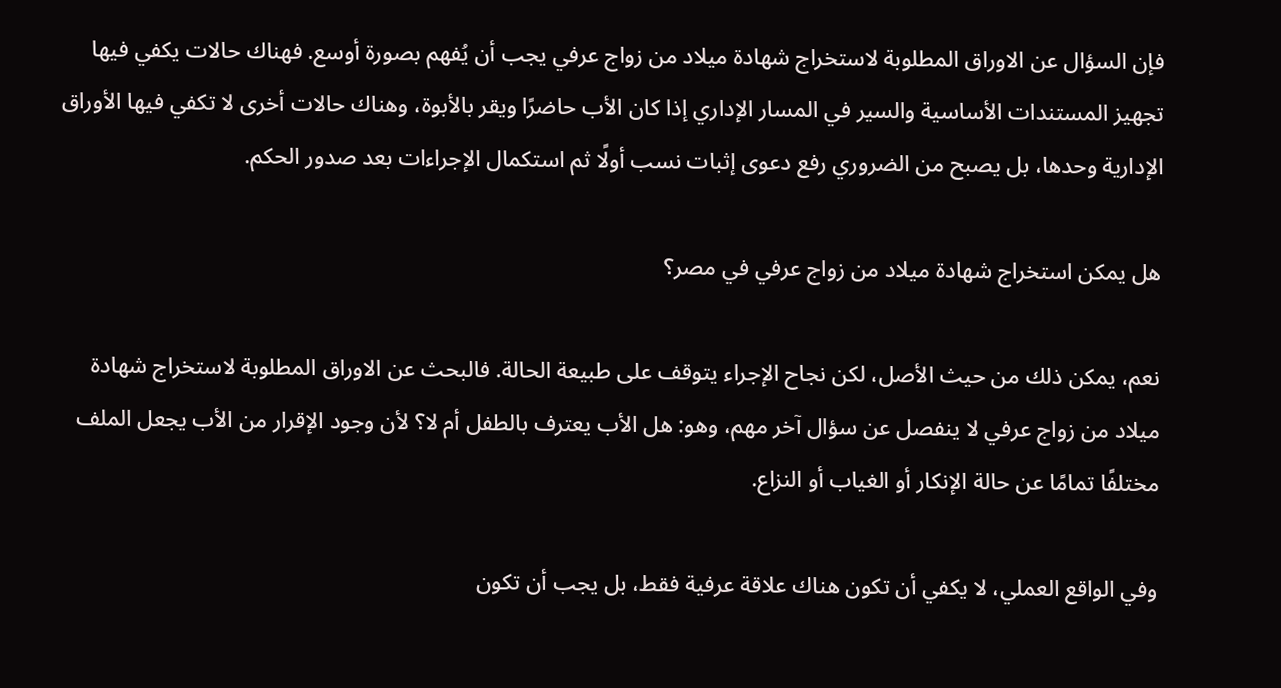فإن السؤال عن الاوراق المطلوبة لاستخراج شهادة ميلاد من زواج عرفي يجب أن يُفهم بصورة أوسع. فهناك حالات يكفي فيها تجهيز المستندات الأساسية والسير في المسار الإداري إذا كان الأب حاضرًا ويقر بالأبوة، وهناك حالات أخرى لا تكفي فيها الأوراق الإدارية وحدها، بل يصبح من الضروري رفع دعوى إثبات نسب أولًا ثم استكمال الإجراءات بعد صدور الحكم.

هل يمكن استخراج شهادة ميلاد من زواج عرفي في مصر؟

نعم، يمكن ذلك من حيث الأصل، لكن نجاح الإجراء يتوقف على طبيعة الحالة. فالبحث عن الاوراق المطلوبة لاستخراج شهادة ميلاد من زواج عرفي لا ينفصل عن سؤال آخر مهم، وهو: هل الأب يعترف بالطفل أم لا؟ لأن وجود الإقرار من الأب يجعل الملف مختلفًا تمامًا عن حالة الإنكار أو الغياب أو النزاع.

وفي الواقع العملي، لا يكفي أن تكون هناك علاقة عرفية فقط، بل يجب أن تكون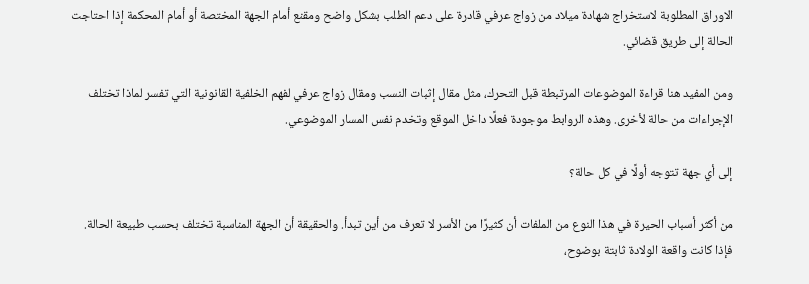الاوراق المطلوبة لاستخراج شهادة ميلاد من زواج عرفي قادرة على دعم الطلب بشكل واضح ومقنع أمام الجهة المختصة أو أمام المحكمة إذا احتاجت الحالة إلى طريق قضائي.

ومن المفيد هنا قراءة الموضوعات المرتبطة قبل التحرك، مثل مقال إثبات النسب ومقال زواج عرفي لفهم الخلفية القانونية التي تفسر لماذا تختلف الإجراءات من حالة لأخرى. وهذه الروابط موجودة فعلًا داخل الموقع وتخدم نفس المسار الموضوعي.

إلى أي جهة تتوجه أولًا في كل حالة؟

من أكثر أسباب الحيرة في هذا النوع من الملفات أن كثيرًا من الأسر لا تعرف من أين تبدأ. والحقيقة أن الجهة المناسبة تختلف بحسب طبيعة الحالة. فإذا كانت واقعة الولادة ثابتة بوضوح،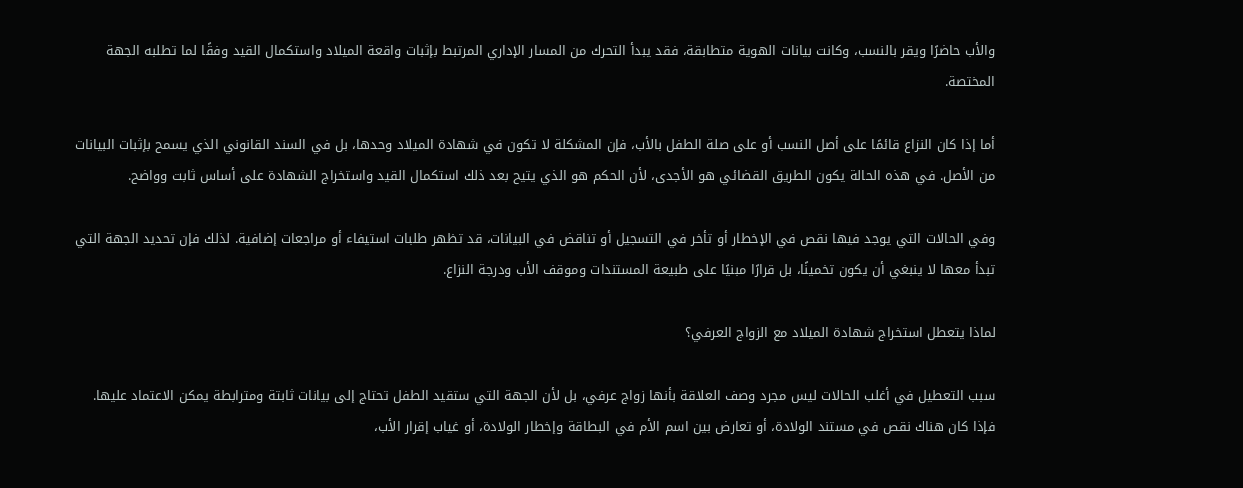والأب حاضرًا ويقر بالنسب، وكانت بيانات الهوية متطابقة، فقد يبدأ التحرك من المسار الإداري المرتبط بإثبات واقعة الميلاد واستكمال القيد وفقًا لما تطلبه الجهة المختصة.

أما إذا كان النزاع قائمًا على أصل النسب أو على صلة الطفل بالأب، فإن المشكلة لا تكون في شهادة الميلاد وحدها، بل في السند القانوني الذي يسمح بإثبات البيانات من الأصل. في هذه الحالة يكون الطريق القضائي هو الأجدى، لأن الحكم هو الذي يتيح بعد ذلك استكمال القيد واستخراج الشهادة على أساس ثابت وواضح.

وفي الحالات التي يوجد فيها نقص في الإخطار أو تأخر في التسجيل أو تناقض في البيانات، قد تظهر طلبات استيفاء أو مراجعات إضافية. لذلك فإن تحديد الجهة التي تبدأ معها لا ينبغي أن يكون تخمينًا، بل قرارًا مبنيًا على طبيعة المستندات وموقف الأب ودرجة النزاع.

لماذا يتعطل استخراج شهادة الميلاد مع الزواج العرفي؟

سبب التعطيل في أغلب الحالات ليس مجرد وصف العلاقة بأنها زواج عرفي، بل لأن الجهة التي ستقيد الطفل تحتاج إلى بيانات ثابتة ومترابطة يمكن الاعتماد عليها. فإذا كان هناك نقص في مستند الولادة، أو تعارض بين اسم الأم في البطاقة وإخطار الولادة، أو غياب إقرار الأب،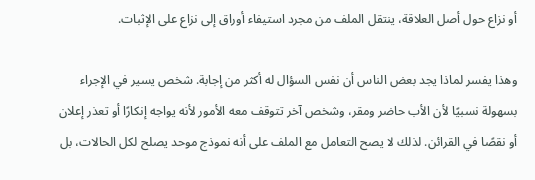أو نزاع حول أصل العلاقة، ينتقل الملف من مجرد استيفاء أوراق إلى نزاع على الإثبات.

وهذا يفسر لماذا يجد بعض الناس أن نفس السؤال له أكثر من إجابة. شخص يسير في الإجراء بسهولة نسبيًا لأن الأب حاضر ومقر، وشخص آخر تتوقف معه الأمور لأنه يواجه إنكارًا أو تعذر إعلان أو نقصًا في القرائن. لذلك لا يصح التعامل مع الملف على أنه نموذج موحد يصلح لكل الحالات، بل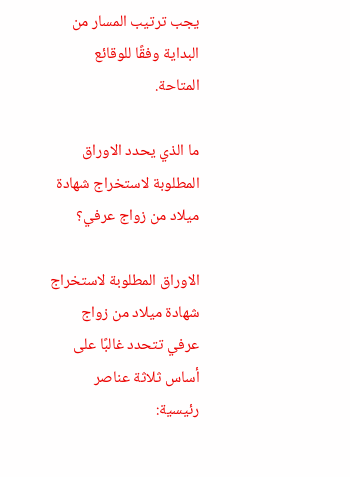يجب ترتيب المسار من البداية وفقًا للوقائع المتاحة.

ما الذي يحدد الاوراق المطلوبة لاستخراج شهادة ميلاد من زواج عرفي؟

الاوراق المطلوبة لاستخراج شهادة ميلاد من زواج عرفي تتحدد غالبًا على أساس ثلاثة عناصر رئيسية: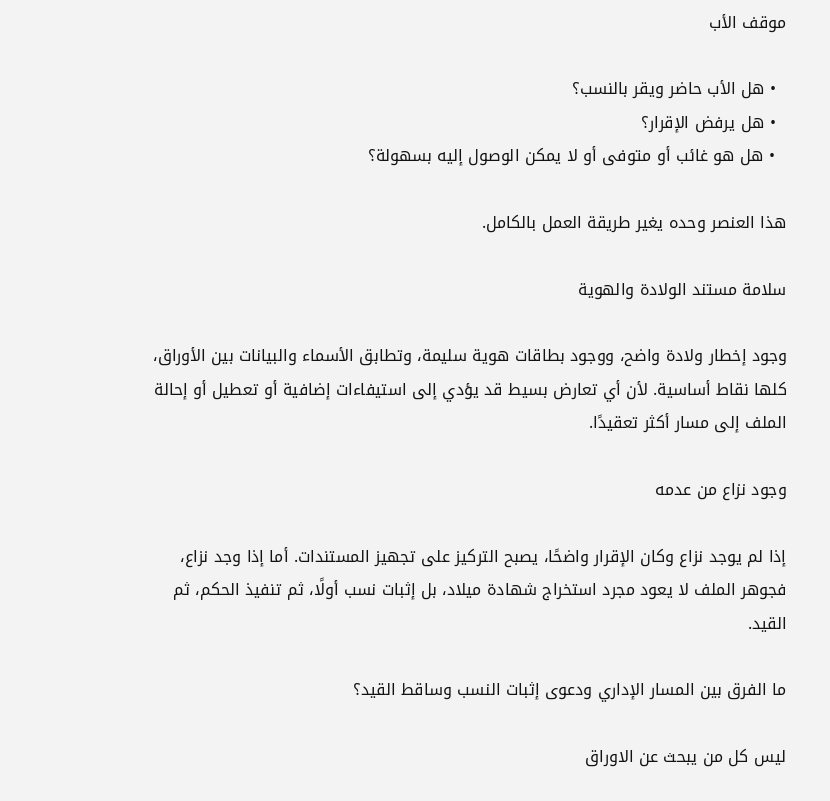موقف الأب

  • هل الأب حاضر ويقر بالنسب؟
  • هل يرفض الإقرار؟
  • هل هو غائب أو متوفى أو لا يمكن الوصول إليه بسهولة؟

هذا العنصر وحده يغير طريقة العمل بالكامل.

سلامة مستند الولادة والهوية

وجود إخطار ولادة واضح، ووجود بطاقات هوية سليمة، وتطابق الأسماء والبيانات بين الأوراق، كلها نقاط أساسية. لأن أي تعارض بسيط قد يؤدي إلى استيفاءات إضافية أو تعطيل أو إحالة الملف إلى مسار أكثر تعقيدًا.

وجود نزاع من عدمه

إذا لم يوجد نزاع وكان الإقرار واضحًا، يصبح التركيز على تجهيز المستندات. أما إذا وجد نزاع، فجوهر الملف لا يعود مجرد استخراج شهادة ميلاد، بل إثبات نسب أولًا، ثم تنفيذ الحكم، ثم القيد.

ما الفرق بين المسار الإداري ودعوى إثبات النسب وساقط القيد؟

ليس كل من يبحث عن الاوراق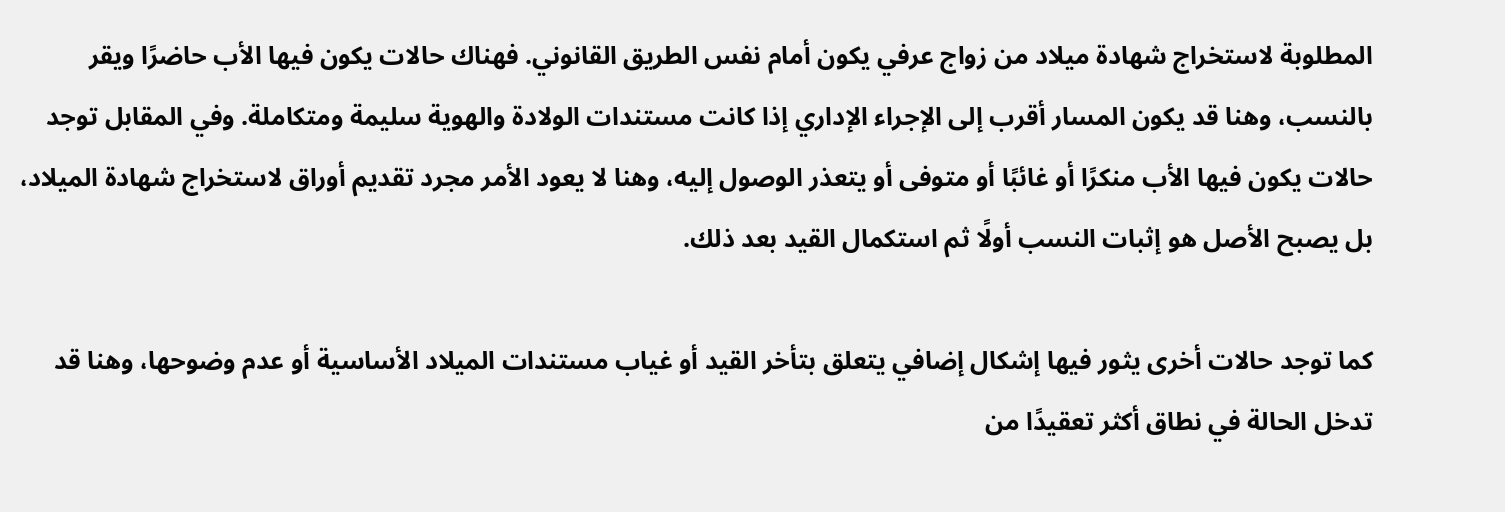المطلوبة لاستخراج شهادة ميلاد من زواج عرفي يكون أمام نفس الطريق القانوني. فهناك حالات يكون فيها الأب حاضرًا ويقر بالنسب، وهنا قد يكون المسار أقرب إلى الإجراء الإداري إذا كانت مستندات الولادة والهوية سليمة ومتكاملة. وفي المقابل توجد حالات يكون فيها الأب منكرًا أو غائبًا أو متوفى أو يتعذر الوصول إليه، وهنا لا يعود الأمر مجرد تقديم أوراق لاستخراج شهادة الميلاد، بل يصبح الأصل هو إثبات النسب أولًا ثم استكمال القيد بعد ذلك.

كما توجد حالات أخرى يثور فيها إشكال إضافي يتعلق بتأخر القيد أو غياب مستندات الميلاد الأساسية أو عدم وضوحها، وهنا قد تدخل الحالة في نطاق أكثر تعقيدًا من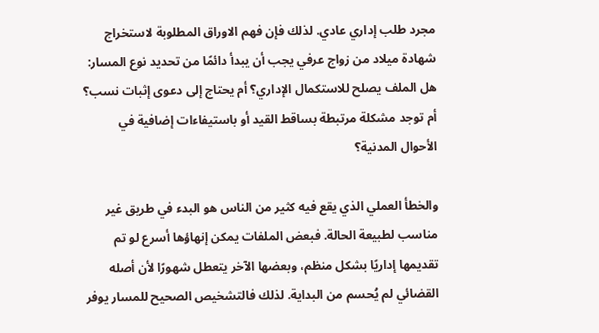مجرد طلب إداري عادي. لذلك فإن فهم الاوراق المطلوبة لاستخراج شهادة ميلاد من زواج عرفي يجب أن يبدأ دائمًا من تحديد نوع المسار: هل الملف يصلح للاستكمال الإداري؟ أم يحتاج إلى دعوى إثبات نسب؟ أم توجد مشكلة مرتبطة بساقط القيد أو باستيفاءات إضافية في الأحوال المدنية؟

والخطأ العملي الذي يقع فيه كثير من الناس هو البدء في طريق غير مناسب لطبيعة الحالة. فبعض الملفات يمكن إنهاؤها أسرع لو تم تقديمها إداريًا بشكل منظم، وبعضها الآخر يتعطل شهورًا لأن أصله القضائي لم يُحسم من البداية. لذلك فالتشخيص الصحيح للمسار يوفر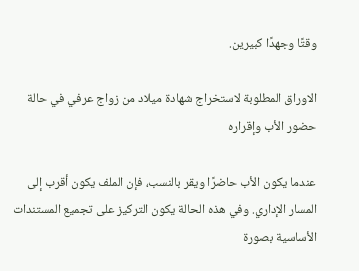وقتًا وجهدًا كبيرين.

الاوراق المطلوبة لاستخراج شهادة ميلاد من زواج عرفي في حالة حضور الأب وإقراره

عندما يكون الأب حاضرًا ويقر بالنسب، فإن الملف يكون أقرب إلى المسار الإداري. وفي هذه الحالة يكون التركيز على تجميع المستندات الأساسية بصورة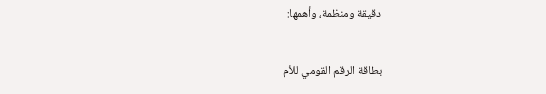دقيقة ومنظمة، وأهمها:

بطاقة الرقم القومي للأم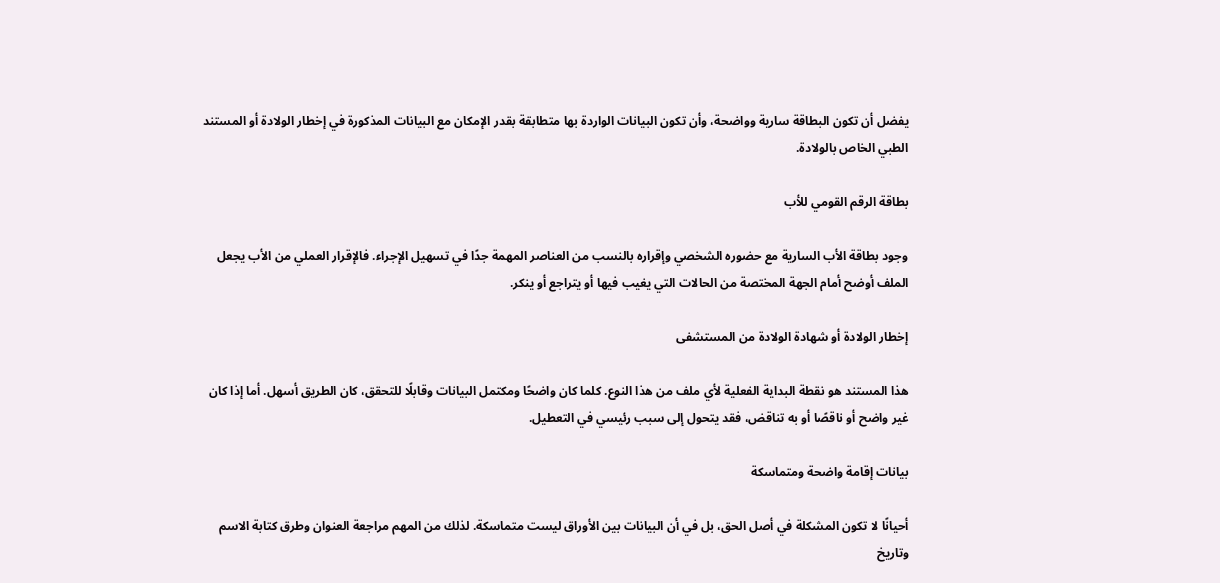يفضل أن تكون البطاقة سارية وواضحة، وأن تكون البيانات الواردة بها متطابقة بقدر الإمكان مع البيانات المذكورة في إخطار الولادة أو المستند الطبي الخاص بالولادة.

بطاقة الرقم القومي للأب

وجود بطاقة الأب السارية مع حضوره الشخصي وإقراره بالنسب من العناصر المهمة جدًا في تسهيل الإجراء. فالإقرار العملي من الأب يجعل الملف أوضح أمام الجهة المختصة من الحالات التي يغيب فيها أو يتراجع أو ينكر.

إخطار الولادة أو شهادة الولادة من المستشفى

هذا المستند هو نقطة البداية الفعلية لأي ملف من هذا النوع. كلما كان واضحًا ومكتمل البيانات وقابلًا للتحقق، كان الطريق أسهل. أما إذا كان غير واضح أو ناقصًا أو به تناقض، فقد يتحول إلى سبب رئيسي في التعطيل.

بيانات إقامة واضحة ومتماسكة

أحيانًا لا تكون المشكلة في أصل الحق، بل في أن البيانات بين الأوراق ليست متماسكة. لذلك من المهم مراجعة العنوان وطرق كتابة الاسم وتاريخ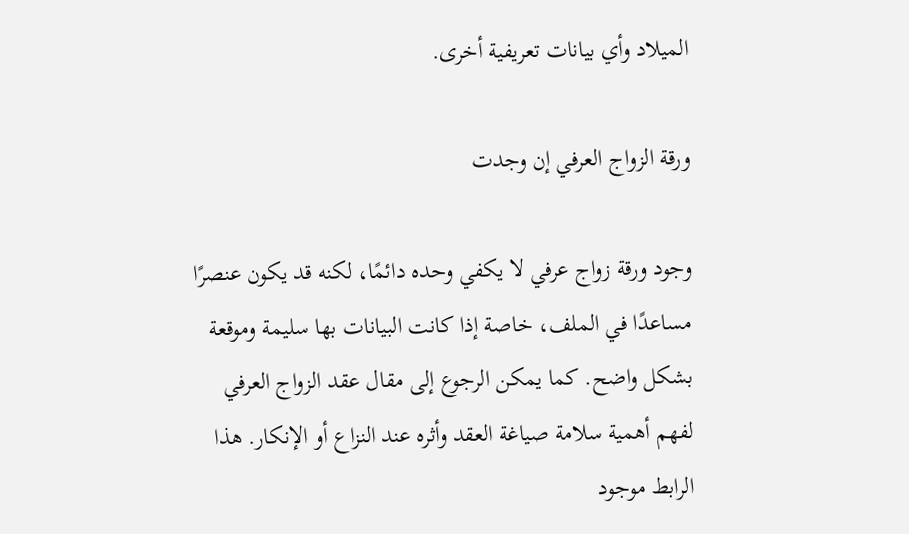الميلاد وأي بيانات تعريفية أخرى.

ورقة الزواج العرفي إن وجدت

وجود ورقة زواج عرفي لا يكفي وحده دائمًا، لكنه قد يكون عنصرًا مساعدًا في الملف، خاصة إذا كانت البيانات بها سليمة وموقعة بشكل واضح. كما يمكن الرجوع إلى مقال عقد الزواج العرفي لفهم أهمية سلامة صياغة العقد وأثره عند النزاع أو الإنكار. هذا الرابط موجود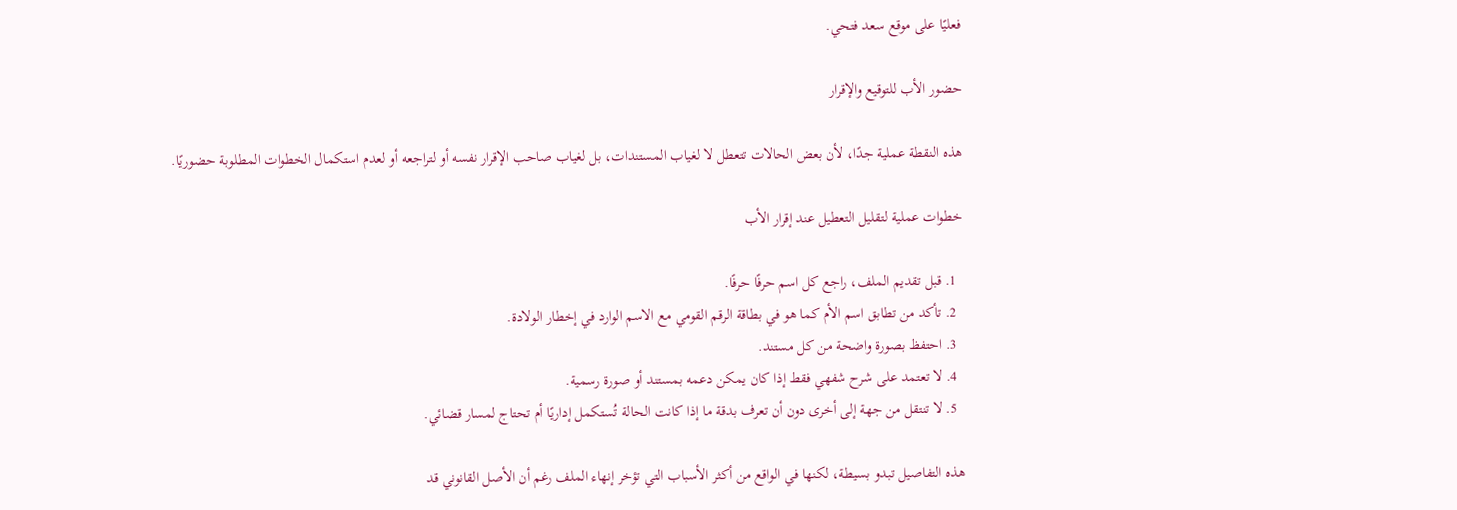فعليًا على موقع سعد فتحي.

حضور الأب للتوقيع والإقرار

هذه النقطة عملية جدًا، لأن بعض الحالات تتعطل لا لغياب المستندات، بل لغياب صاحب الإقرار نفسه أو لتراجعه أو لعدم استكمال الخطوات المطلوبة حضوريًا.

خطوات عملية لتقليل التعطيل عند إقرار الأب

  1. قبل تقديم الملف، راجع كل اسم حرفًا حرفًا.
  2. تأكد من تطابق اسم الأم كما هو في بطاقة الرقم القومي مع الاسم الوارد في إخطار الولادة.
  3. احتفظ بصورة واضحة من كل مستند.
  4. لا تعتمد على شرح شفهي فقط إذا كان يمكن دعمه بمستند أو صورة رسمية.
  5. لا تنتقل من جهة إلى أخرى دون أن تعرف بدقة ما إذا كانت الحالة تُستكمل إداريًا أم تحتاج لمسار قضائي.

هذه التفاصيل تبدو بسيطة، لكنها في الواقع من أكثر الأسباب التي تؤخر إنهاء الملف رغم أن الأصل القانوني قد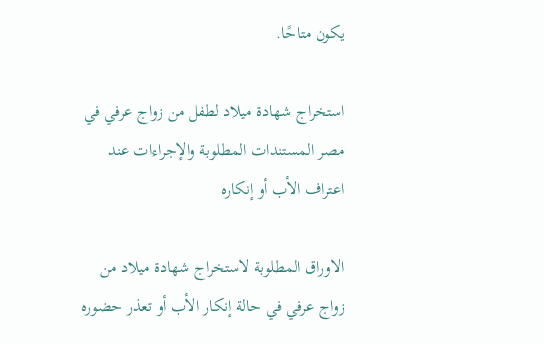يكون متاحًا.

استخراج شهادة ميلاد لطفل من زواج عرفي في مصر المستندات المطلوبة والإجراءات عند اعتراف الأب أو إنكاره

الاوراق المطلوبة لاستخراج شهادة ميلاد من زواج عرفي في حالة إنكار الأب أو تعذر حضوره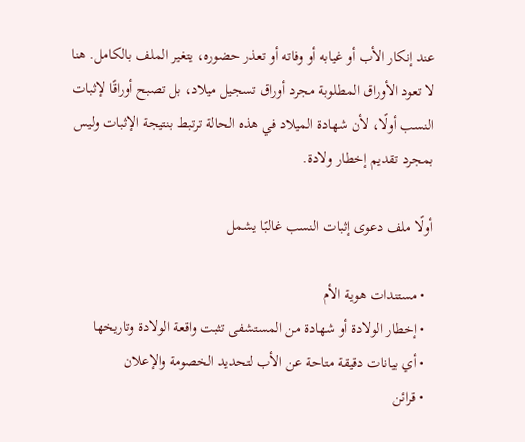عند إنكار الأب أو غيابه أو وفاته أو تعذر حضوره، يتغير الملف بالكامل. هنا لا تعود الأوراق المطلوبة مجرد أوراق تسجيل ميلاد، بل تصبح أوراقًا لإثبات النسب أولًا، لأن شهادة الميلاد في هذه الحالة ترتبط بنتيجة الإثبات وليس بمجرد تقديم إخطار ولادة.

أولًا ملف دعوى إثبات النسب غالبًا يشمل

  • مستندات هوية الأم
  • إخطار الولادة أو شهادة من المستشفى تثبت واقعة الولادة وتاريخها
  • أي بيانات دقيقة متاحة عن الأب لتحديد الخصومة والإعلان
  • قرائن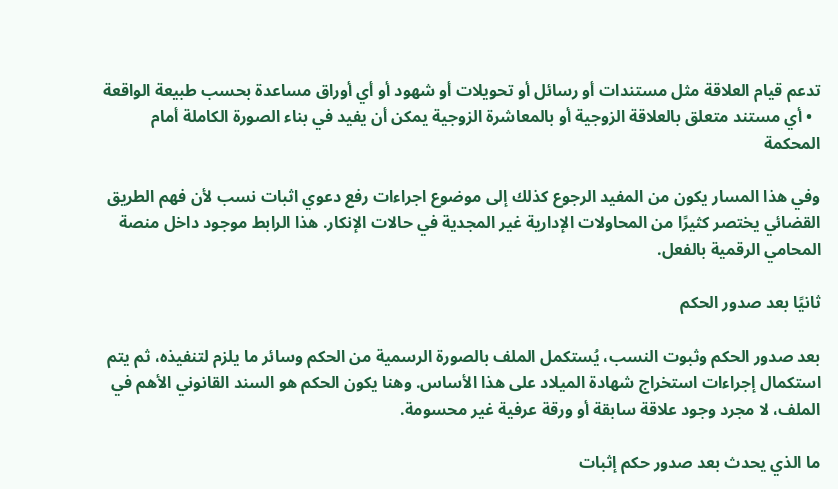تدعم قيام العلاقة مثل مستندات أو رسائل أو تحويلات أو شهود أو أي أوراق مساعدة بحسب طبيعة الواقعة
  • أي مستند متعلق بالعلاقة الزوجية أو بالمعاشرة الزوجية يمكن أن يفيد في بناء الصورة الكاملة أمام المحكمة

وفي هذا المسار يكون من المفيد الرجوع كذلك إلى موضوع اجراءات رفع دعوي اثبات نسب لأن فهم الطريق القضائي يختصر كثيرًا من المحاولات الإدارية غير المجدية في حالات الإنكار. هذا الرابط موجود داخل منصة المحامي الرقمية بالفعل.

ثانيًا بعد صدور الحكم

بعد صدور الحكم وثبوت النسب، يُستكمل الملف بالصورة الرسمية من الحكم وسائر ما يلزم لتنفيذه، ثم يتم استكمال إجراءات استخراج شهادة الميلاد على هذا الأساس. وهنا يكون الحكم هو السند القانوني الأهم في الملف، لا مجرد وجود علاقة سابقة أو ورقة عرفية غير محسومة.

ما الذي يحدث بعد صدور حكم إثبات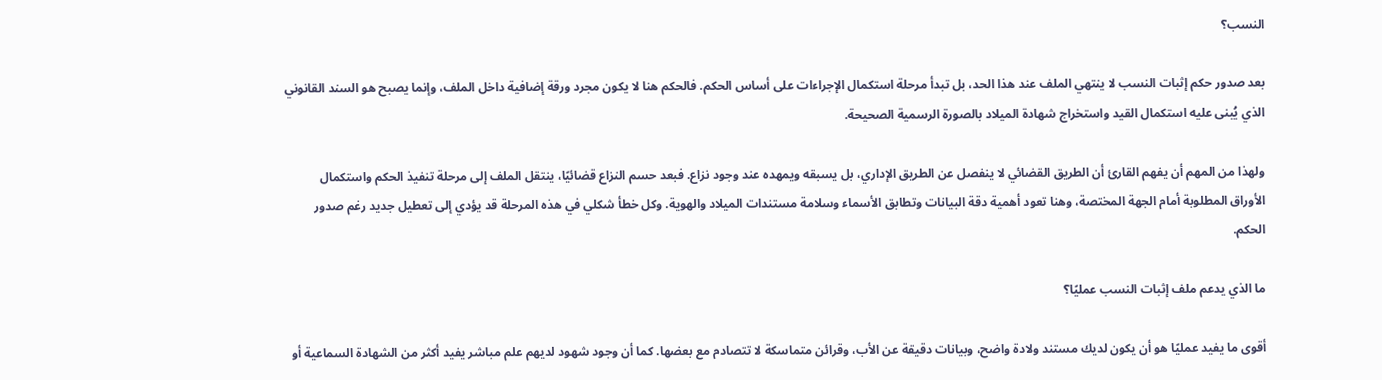النسب؟

بعد صدور حكم إثبات النسب لا ينتهي الملف عند هذا الحد، بل تبدأ مرحلة استكمال الإجراءات على أساس الحكم. فالحكم هنا لا يكون مجرد ورقة إضافية داخل الملف، وإنما يصبح هو السند القانوني الذي يُبنى عليه استكمال القيد واستخراج شهادة الميلاد بالصورة الرسمية الصحيحة.

ولهذا من المهم أن يفهم القارئ أن الطريق القضائي لا ينفصل عن الطريق الإداري، بل يسبقه ويمهده عند وجود نزاع. فبعد حسم النزاع قضائيًا، ينتقل الملف إلى مرحلة تنفيذ الحكم واستكمال الأوراق المطلوبة أمام الجهة المختصة، وهنا تعود أهمية دقة البيانات وتطابق الأسماء وسلامة مستندات الميلاد والهوية. وكل خطأ شكلي في هذه المرحلة قد يؤدي إلى تعطيل جديد رغم صدور الحكم.

ما الذي يدعم ملف إثبات النسب عمليًا؟

أقوى ما يفيد عمليًا هو أن يكون لديك مستند ولادة واضح، وبيانات دقيقة عن الأب، وقرائن متماسكة لا تتصادم مع بعضها. كما أن وجود شهود لديهم علم مباشر يفيد أكثر من الشهادة السماعية أو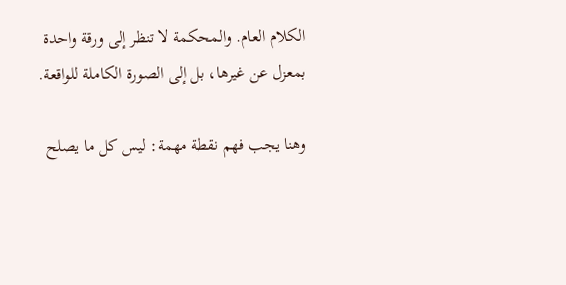الكلام العام. والمحكمة لا تنظر إلى ورقة واحدة بمعزل عن غيرها، بل إلى الصورة الكاملة للواقعة.

وهنا يجب فهم نقطة مهمة: ليس كل ما يصلح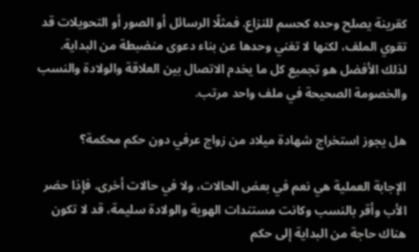كقرينة يصلح وحده كحسم للنزاع. فمثلًا الرسائل أو الصور أو التحويلات قد تقوي الملف، لكنها لا تغني وحدها عن بناء دعوى منضبطة من البداية. لذلك الأفضل هو تجميع كل ما يخدم الاتصال بين العلاقة والولادة والنسب والخصومة الصحيحة في ملف واحد مرتب.

هل يجوز استخراج شهادة ميلاد من زواج عرفي دون حكم محكمة؟

الإجابة العملية هي نعم في بعض الحالات، ولا في حالات أخرى. فإذا حضر الأب وأقر بالنسب وكانت مستندات الهوية والولادة سليمة، قد لا تكون هناك حاجة من البداية إلى حكم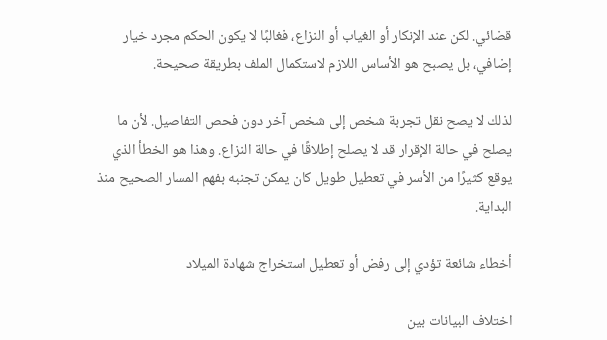قضائي. لكن عند الإنكار أو الغياب أو النزاع، فغالبًا لا يكون الحكم مجرد خيار إضافي، بل يصبح هو الأساس اللازم لاستكمال الملف بطريقة صحيحة.

لذلك لا يصح نقل تجربة شخص إلى شخص آخر دون فحص التفاصيل. لأن ما يصلح في حالة الإقرار قد لا يصلح إطلاقًا في حالة النزاع. وهذا هو الخطأ الذي يوقع كثيرًا من الأسر في تعطيل طويل كان يمكن تجنبه بفهم المسار الصحيح منذ البداية.

أخطاء شائعة تؤدي إلى رفض أو تعطيل استخراج شهادة الميلاد

اختلاف البيانات بين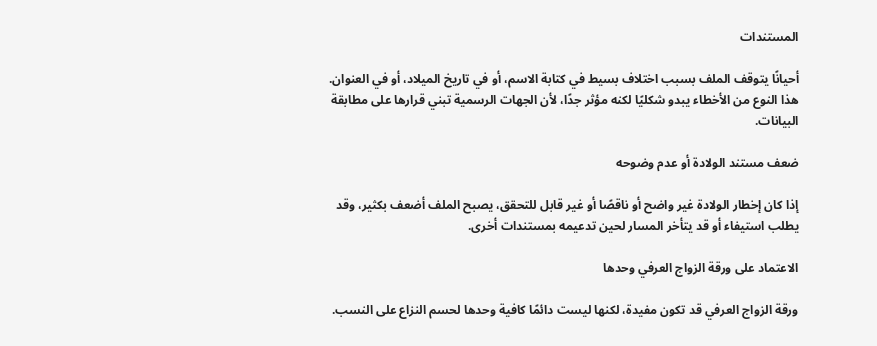المستندات

أحيانًا يتوقف الملف بسبب اختلاف بسيط في كتابة الاسم، أو في تاريخ الميلاد، أو في العنوان. هذا النوع من الأخطاء يبدو شكليًا لكنه مؤثر جدًا، لأن الجهات الرسمية تبني قرارها على مطابقة البيانات.

ضعف مستند الولادة أو عدم وضوحه

إذا كان إخطار الولادة غير واضح أو ناقصًا أو غير قابل للتحقق، يصبح الملف أضعف بكثير، وقد يطلب استيفاء أو قد يتأخر المسار لحين تدعيمه بمستندات أخرى.

الاعتماد على ورقة الزواج العرفي وحدها

ورقة الزواج العرفي قد تكون مفيدة، لكنها ليست دائمًا كافية وحدها لحسم النزاع على النسب.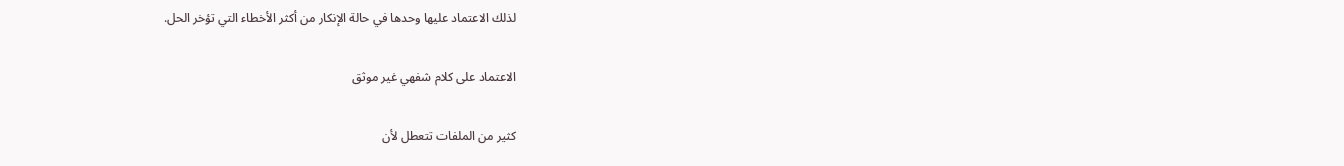لذلك الاعتماد عليها وحدها في حالة الإنكار من أكثر الأخطاء التي تؤخر الحل.

الاعتماد على كلام شفهي غير موثق

كثير من الملفات تتعطل لأن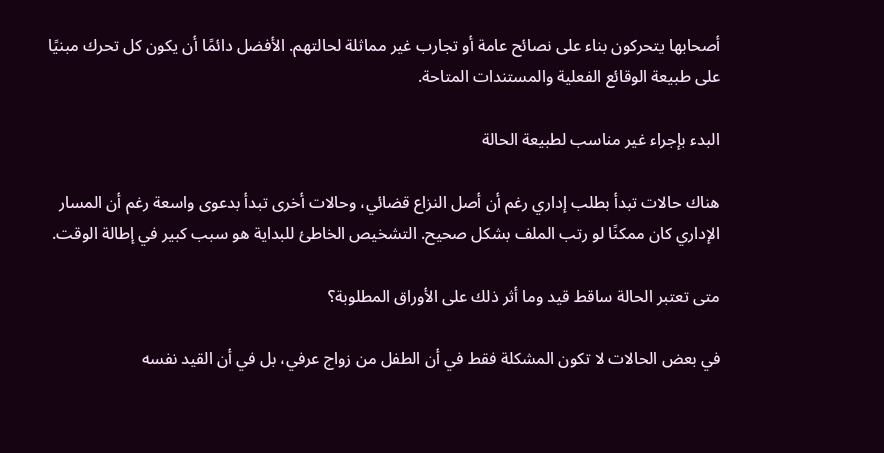أصحابها يتحركون بناء على نصائح عامة أو تجارب غير مماثلة لحالتهم. الأفضل دائمًا أن يكون كل تحرك مبنيًا على طبيعة الوقائع الفعلية والمستندات المتاحة.

البدء بإجراء غير مناسب لطبيعة الحالة

هناك حالات تبدأ بطلب إداري رغم أن أصل النزاع قضائي، وحالات أخرى تبدأ بدعوى واسعة رغم أن المسار الإداري كان ممكنًا لو رتب الملف بشكل صحيح. التشخيص الخاطئ للبداية هو سبب كبير في إطالة الوقت.

متى تعتبر الحالة ساقط قيد وما أثر ذلك على الأوراق المطلوبة؟

في بعض الحالات لا تكون المشكلة فقط في أن الطفل من زواج عرفي، بل في أن القيد نفسه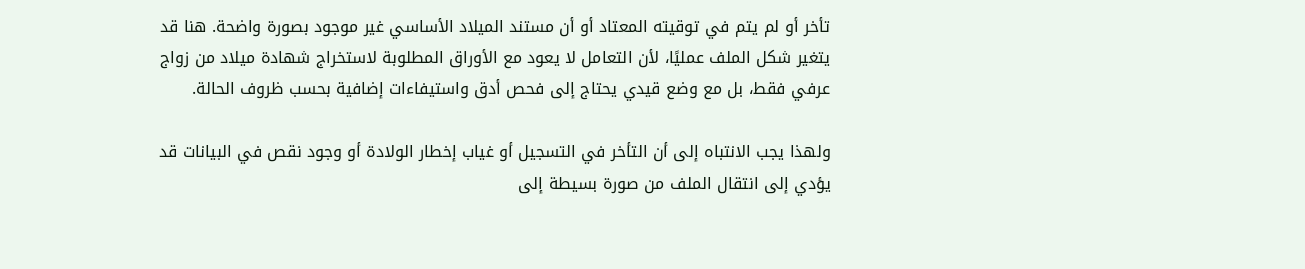تأخر أو لم يتم في توقيته المعتاد أو أن مستند الميلاد الأساسي غير موجود بصورة واضحة. هنا قد يتغير شكل الملف عمليًا، لأن التعامل لا يعود مع الأوراق المطلوبة لاستخراج شهادة ميلاد من زواج عرفي فقط، بل مع وضع قيدي يحتاج إلى فحص أدق واستيفاءات إضافية بحسب ظروف الحالة.

ولهذا يجب الانتباه إلى أن التأخر في التسجيل أو غياب إخطار الولادة أو وجود نقص في البيانات قد يؤدي إلى انتقال الملف من صورة بسيطة إلى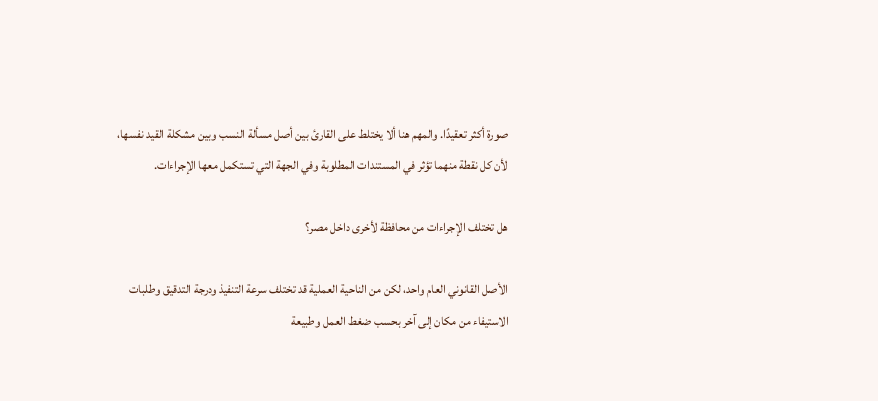صورة أكثر تعقيدًا. والمهم هنا ألا يختلط على القارئ بين أصل مسألة النسب وبين مشكلة القيد نفسها، لأن كل نقطة منهما تؤثر في المستندات المطلوبة وفي الجهة التي تستكمل معها الإجراءات.

هل تختلف الإجراءات من محافظة لأخرى داخل مصر؟

الأصل القانوني العام واحد، لكن من الناحية العملية قد تختلف سرعة التنفيذ ودرجة التدقيق وطلبات الاستيفاء من مكان إلى آخر بحسب ضغط العمل وطبيعة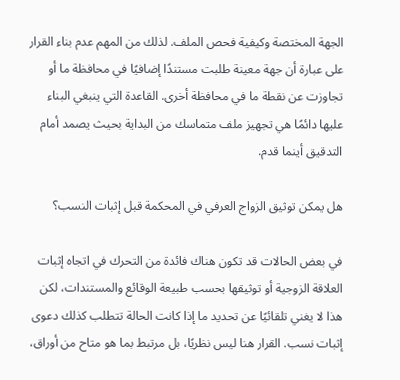الجهة المختصة وكيفية فحص الملف. لذلك من المهم عدم بناء القرار على عبارة أن جهة معينة طلبت مستندًا إضافيًا في محافظة ما أو تجاوزت عن نقطة ما في محافظة أخرى. القاعدة التي ينبغي البناء عليها دائمًا هي تجهيز ملف متماسك من البداية بحيث يصمد أمام التدقيق أينما قدم.

هل يمكن توثيق الزواج العرفي في المحكمة قبل إثبات النسب؟

في بعض الحالات قد تكون هناك فائدة من التحرك في اتجاه إثبات العلاقة الزوجية أو توثيقها بحسب طبيعة الوقائع والمستندات، لكن هذا لا يغني تلقائيًا عن تحديد ما إذا كانت الحالة تتطلب كذلك دعوى إثبات نسب. القرار هنا ليس نظريًا، بل مرتبط بما هو متاح من أوراق،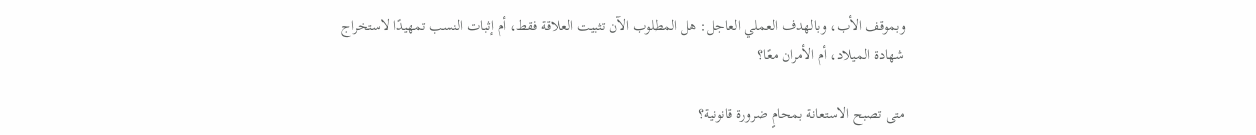وبموقف الأب، وبالهدف العملي العاجل: هل المطلوب الآن تثبيت العلاقة فقط، أم إثبات النسب تمهيدًا لاستخراج شهادة الميلاد، أم الأمران معًا؟

متى تصبح الاستعانة بمحامٍ ضرورة قانونية؟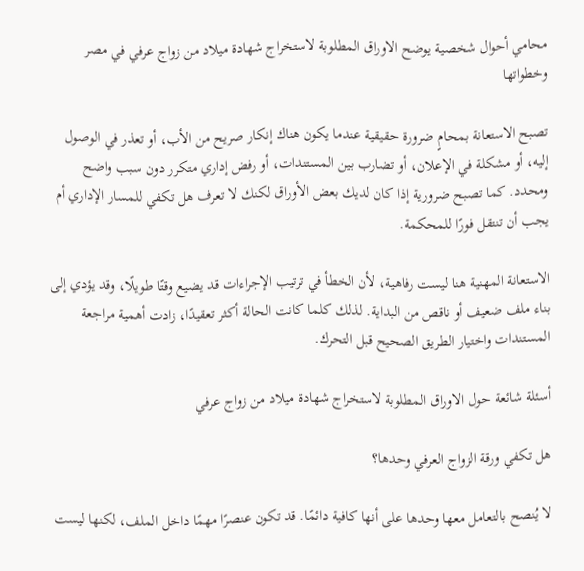محامي أحوال شخصية يوضح الاوراق المطلوبة لاستخراج شهادة ميلاد من زواج عرفي في مصر وخطواتها

تصبح الاستعانة بمحامٍ ضرورة حقيقية عندما يكون هناك إنكار صريح من الأب، أو تعذر في الوصول إليه، أو مشكلة في الإعلان، أو تضارب بين المستندات، أو رفض إداري متكرر دون سبب واضح ومحدد. كما تصبح ضرورية إذا كان لديك بعض الأوراق لكنك لا تعرف هل تكفي للمسار الإداري أم يجب أن تنتقل فورًا للمحكمة.

الاستعانة المهنية هنا ليست رفاهية، لأن الخطأ في ترتيب الإجراءات قد يضيع وقتًا طويلًا، وقد يؤدي إلى بناء ملف ضعيف أو ناقص من البداية. لذلك كلما كانت الحالة أكثر تعقيدًا، زادت أهمية مراجعة المستندات واختيار الطريق الصحيح قبل التحرك.

أسئلة شائعة حول الاوراق المطلوبة لاستخراج شهادة ميلاد من زواج عرفي

هل تكفي ورقة الزواج العرفي وحدها؟

لا يُنصح بالتعامل معها وحدها على أنها كافية دائمًا. قد تكون عنصرًا مهمًا داخل الملف، لكنها ليست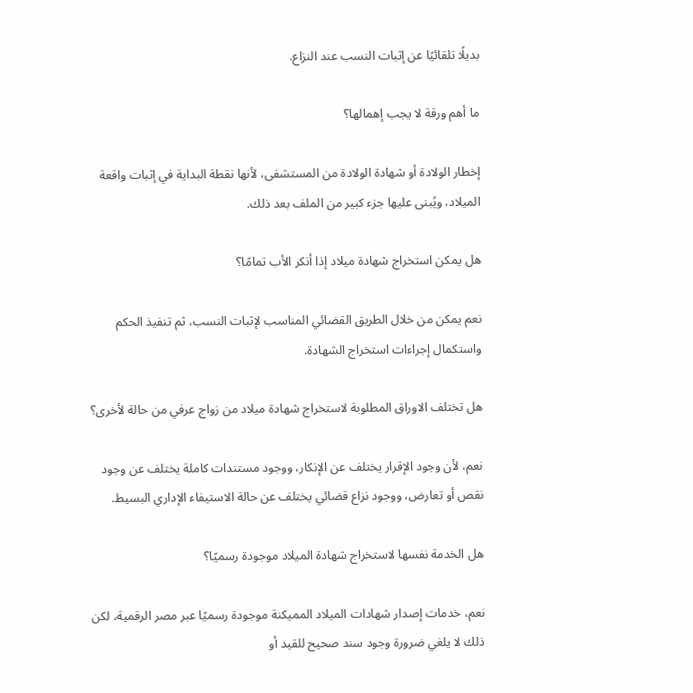بديلًا تلقائيًا عن إثبات النسب عند النزاع.

ما أهم ورقة لا يجب إهمالها؟

إخطار الولادة أو شهادة الولادة من المستشفى، لأنها نقطة البداية في إثبات واقعة الميلاد، ويُبنى عليها جزء كبير من الملف بعد ذلك.

هل يمكن استخراج شهادة ميلاد إذا أنكر الأب تمامًا؟

نعم يمكن من خلال الطريق القضائي المناسب لإثبات النسب، ثم تنفيذ الحكم واستكمال إجراءات استخراج الشهادة.

هل تختلف الاوراق المطلوبة لاستخراج شهادة ميلاد من زواج عرفي من حالة لأخرى؟

نعم، لأن وجود الإقرار يختلف عن الإنكار، ووجود مستندات كاملة يختلف عن وجود نقص أو تعارض، ووجود نزاع قضائي يختلف عن حالة الاستيفاء الإداري البسيط.

هل الخدمة نفسها لاستخراج شهادة الميلاد موجودة رسميًا؟

نعم، خدمات إصدار شهادات الميلاد المميكنة موجودة رسميًا عبر مصر الرقمية، لكن ذلك لا يلغي ضرورة وجود سند صحيح للقيد أو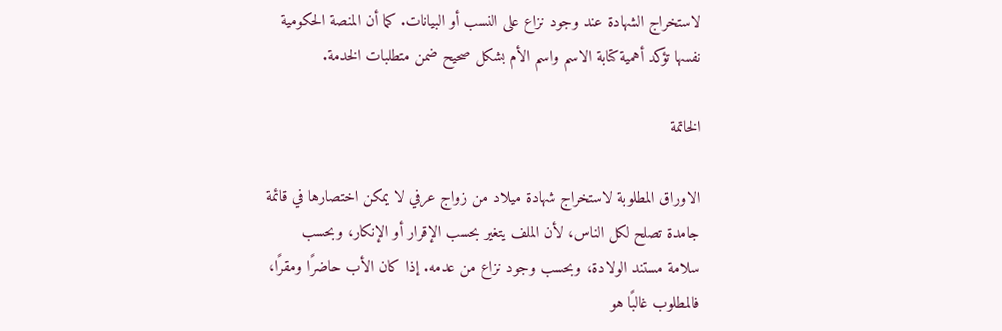لاستخراج الشهادة عند وجود نزاع على النسب أو البيانات. كما أن المنصة الحكومية نفسها تؤكد أهمية كتابة الاسم واسم الأم بشكل صحيح ضمن متطلبات الخدمة.

الخاتمة

الاوراق المطلوبة لاستخراج شهادة ميلاد من زواج عرفي لا يمكن اختصارها في قائمة جامدة تصلح لكل الناس، لأن الملف يتغير بحسب الإقرار أو الإنكار، وبحسب سلامة مستند الولادة، وبحسب وجود نزاع من عدمه. إذا كان الأب حاضرًا ومقرًا، فالمطلوب غالبًا هو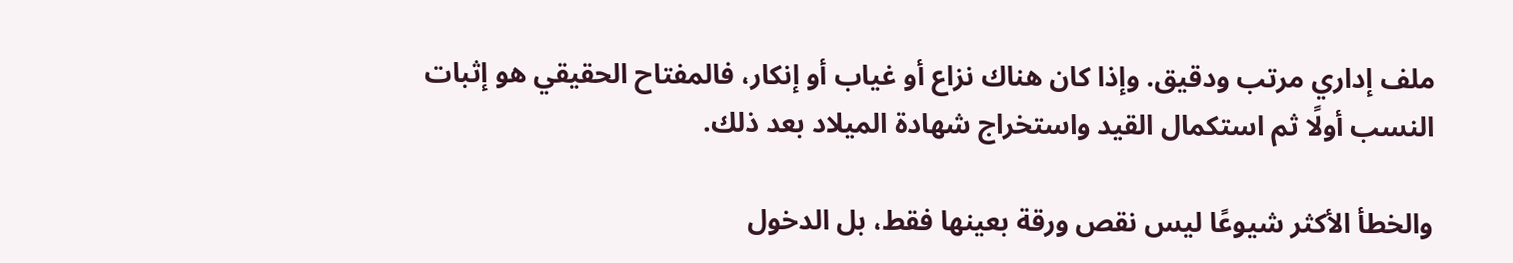ملف إداري مرتب ودقيق. وإذا كان هناك نزاع أو غياب أو إنكار، فالمفتاح الحقيقي هو إثبات النسب أولًا ثم استكمال القيد واستخراج شهادة الميلاد بعد ذلك.

والخطأ الأكثر شيوعًا ليس نقص ورقة بعينها فقط، بل الدخول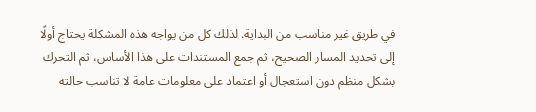في طريق غير مناسب من البداية. لذلك كل من يواجه هذه المشكلة يحتاج أولًا إلى تحديد المسار الصحيح، ثم جمع المستندات على هذا الأساس، ثم التحرك بشكل منظم دون استعجال أو اعتماد على معلومات عامة لا تناسب حالته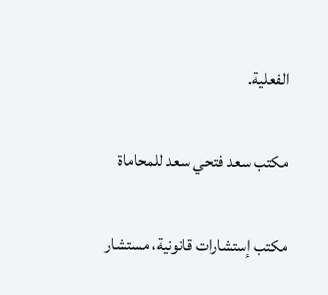الفعلية.

مكتب سعد فتحي سعد للمحاماة

مكتب إستشارات قانونية، مستشار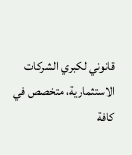قانوني لكبري الشركات الاستثمارية، متخصص في كافة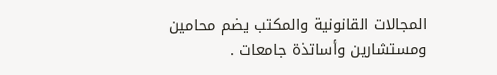المجالات القانونية والمكتب يضم محامين ومستشارين وأساتذة جامعات .